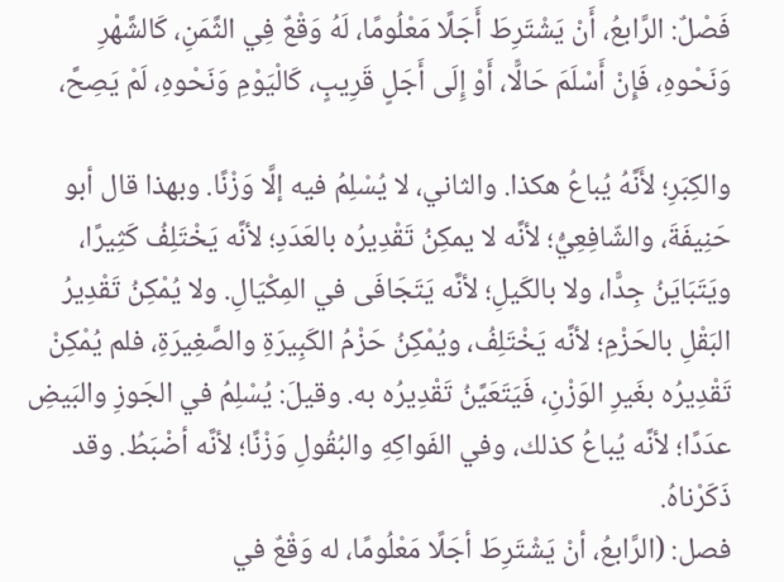فَصْلٌ: الرَّابعُ، أَنْ يَشْتَرِطَ أَجَلًا مَعْلُومًا، لَهُ وَقْعٌ فِي الثَّمَنِ، كَالشَّهْرِ وَنَحْوهِ، فَإِنْ أَسْلَمَ حَالًّا، أَوْ إِلَى أَجَلٍ قَرِيبٍ، كَالْيَوْمِ وَنَحْوهِ، لَمْ يَصِحَّ،

والكِبَرِ؛ لأَنَّهُ يُباعُ هكذا. والثاني، لا يُسْلِمُ فيه إلَّا وَزْنًا. وبهذا قال أبو حَنِيفَةَ، والشّافِعِيُّ؛ لأنَّه لا يمكِنُ تَقْدِيرُه بالعَدَدِ؛ لأنَّه يَخْتَلِفُ كَثِيرًا، ويَتَبَايَنُ جِدًّا، ولا بالكَيلِ؛ لأنَّه يَتَجَافَى في المِكْيَالِ. ولا يُمْكِنُ تَقْدِيرُ البَقْلِ بالحَزْمِ؛ لأنَّه يَخْتَلِفُ، ويُمْكِنُ حَزْمُ الكَبِيرَةِ والصَّغِيرَةِ، فلم يُمْكِنْ تَقْدِيرُه بغَيرِ الوَزْنِ، فَيَتَعَيَّنُ تَقْدِيرُه به. وقيلَ: يُسْلِمُ في الجَوزِ والبَيضِ عدَدًا؛ لأنَّه يُباعُ كذلك، وفي الفَواكِهِ والبُقُولِ وَزْنًا؛ لأنَّه أضْبَطُ. وقد ذَكَرْناهُ.
فصل: (الرَّابعُ، أنْ يَشْتَرِطَ أجَلًا مَعْلُومًا، له وَقْعٌ في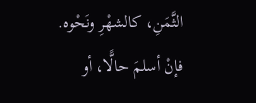الثَّمَنِ، كالشهْرِ ونَحْوه. فإنْ أسلمَ حالًّا، أو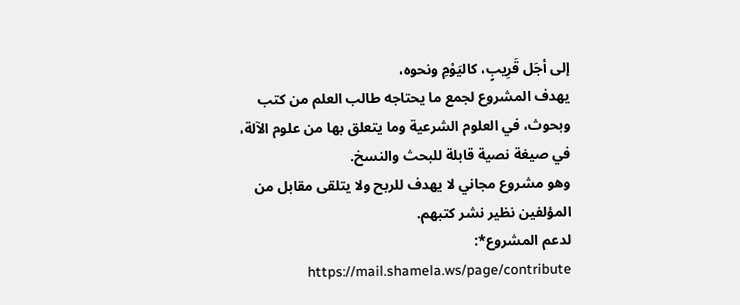إلى أجَل قَرِيبٍ، كاليَوْمِ ونحوه،
يهدف المشروع لجمع ما يحتاجه طالب العلم من كتب وبحوث، في العلوم الشرعية وما يتعلق بها من علوم الآلة، في صيغة نصية قابلة للبحث والنسخ.
وهو مشروع مجاني لا يهدف للربح ولا يتلقى مقابل من المؤلفين نظير نشر كتبهم.
لدعم المشروع*: https://mail.shamela.ws/page/contribute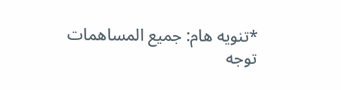*تنويه هام: جميع المساهمات توجه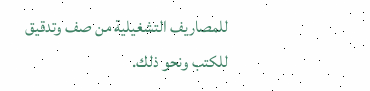للمصاريف التشغيلية من صف وتدقيق للكتب ونحو ذلك.